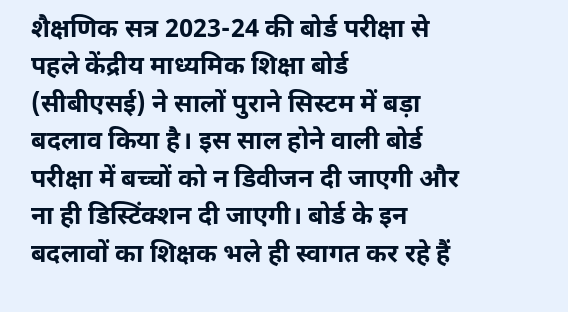शैक्षणिक सत्र 2023-24 की बोर्ड परीक्षा से पहले केंद्रीय माध्यमिक शिक्षा बोर्ड (सीबीएसई) ने सालों पुराने सिस्टम में बड़ा बदलाव किया है। इस साल होने वाली बोर्ड परीक्षा में बच्चों को न डिवीजन दी जाएगी और ना ही डिस्टिंक्शन दी जाएगी। बोर्ड के इन बदलावों का शिक्षक भले ही स्वागत कर रहे हैं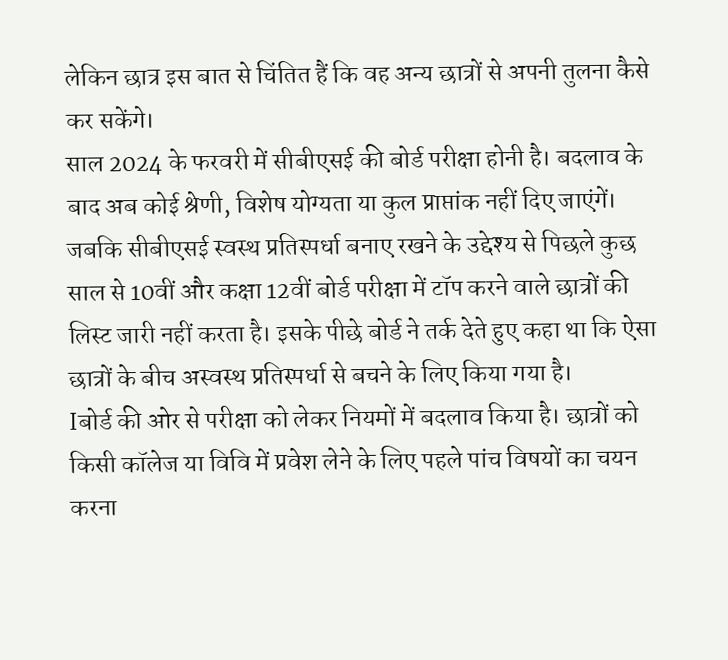लेकिन छात्र इस बात से चिंतित हैं कि वह अन्य छात्रों से अपनी तुलना कैसे कर सकेंगे।
साल 2024 के फरवरी में सीबीएसई की बोर्ड परीक्षा होनी है। बदलाव के बाद अब कोई श्रेणी, विशेष योग्यता या कुल प्राप्तांक नहीं दिए जाएंगें। जबकि सीबीएसई स्वस्थ प्रतिस्पर्धा बनाए रखने के उद्देश्य से पिछले कुछ साल से 10वीं और कक्षा 12वीं बोर्ड परीक्षा में टॉप करने वाले छात्रों की लिस्ट जारी नहीं करता है। इसके पीछे बोर्ड ने तर्क देते हुए कहा था कि ऐसा छात्रों के बीच अस्वस्थ प्रतिस्पर्धा से बचने के लिए किया गया है।
Iबोर्ड की ओर से परीक्षा को लेकर नियमों में बदलाव किया है। छात्रों को किसी कॉलेज या विवि में प्रवेश लेने के लिए पहले पांच विषयों का चयन करना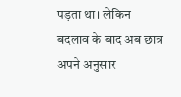पड़ता था। लेकिन बदलाव के बाद अब छात्र अपने अनुसार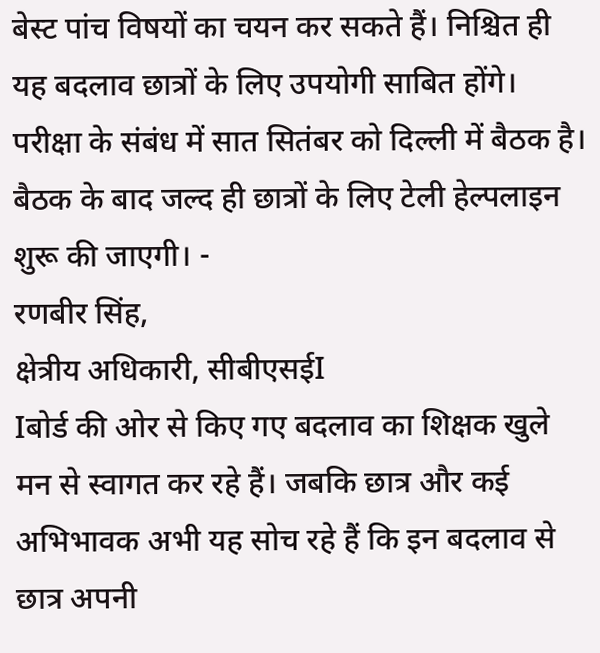बेस्ट पांच विषयों का चयन कर सकते हैं। निश्चित ही यह बदलाव छात्रों के लिए उपयोगी साबित होंगे। परीक्षा के संबंध में सात सितंबर को दिल्ली में बैठक है। बैठक के बाद जल्द ही छात्रों के लिए टेली हेल्पलाइन शुरू की जाएगी। -
रणबीर सिंह,
क्षेत्रीय अधिकारी, सीबीएसईI
Iबोर्ड की ओर से किए गए बदलाव का शिक्षक खुले मन से स्वागत कर रहे हैं। जबकि छात्र और कई अभिभावक अभी यह सोच रहे हैं कि इन बदलाव से छात्र अपनी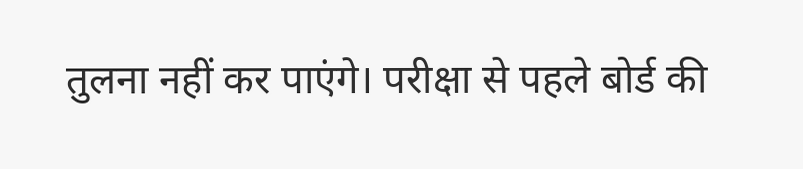तुलना नहीं कर पाएंगे। परीक्षा से पहले बोर्ड की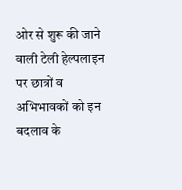ओर से शुरू की जाने वाली टेली हेल्पलाइन पर छात्रों व अभिभावकों को इन बदलाव के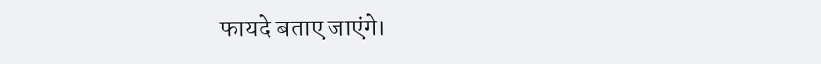फायदे बताए जाएंगे।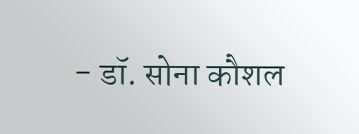- डॉ. सोना कौशल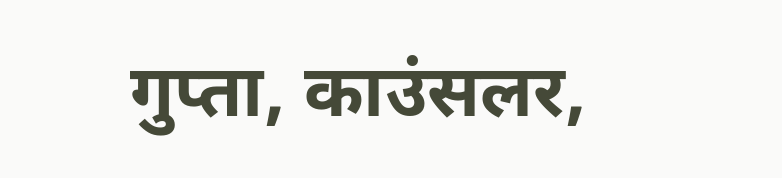गुप्ता, काउंसलर,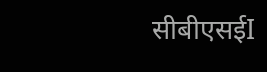सीबीएसईI